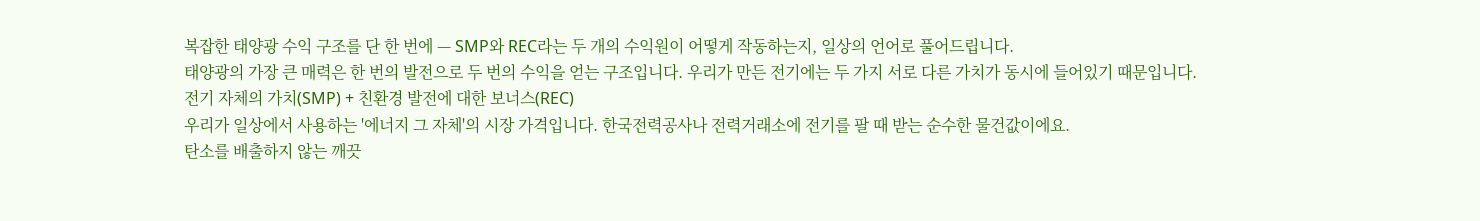복잡한 태양광 수익 구조를 단 한 번에 — SMP와 REC라는 두 개의 수익원이 어떻게 작동하는지, 일상의 언어로 풀어드립니다.
태양광의 가장 큰 매력은 한 번의 발전으로 두 번의 수익을 얻는 구조입니다. 우리가 만든 전기에는 두 가지 서로 다른 가치가 동시에 들어있기 때문입니다.
전기 자체의 가치(SMP) + 친환경 발전에 대한 보너스(REC)
우리가 일상에서 사용하는 '에너지 그 자체'의 시장 가격입니다. 한국전력공사나 전력거래소에 전기를 팔 때 받는 순수한 물건값이에요.
탄소를 배출하지 않는 깨끗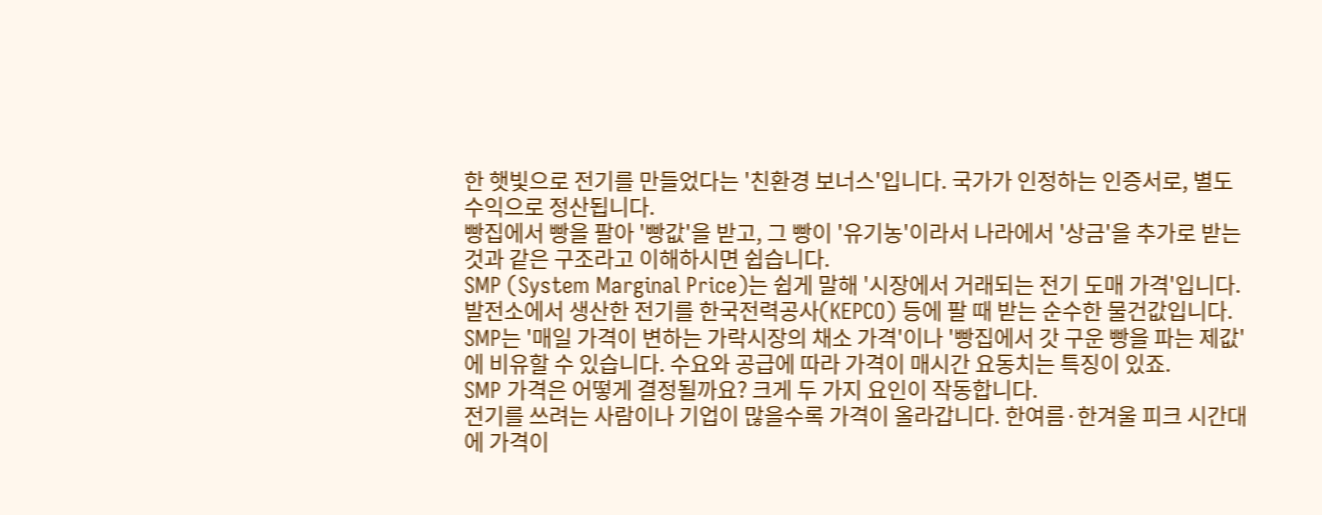한 햇빛으로 전기를 만들었다는 '친환경 보너스'입니다. 국가가 인정하는 인증서로, 별도 수익으로 정산됩니다.
빵집에서 빵을 팔아 '빵값'을 받고, 그 빵이 '유기농'이라서 나라에서 '상금'을 추가로 받는 것과 같은 구조라고 이해하시면 쉽습니다.
SMP (System Marginal Price)는 쉽게 말해 '시장에서 거래되는 전기 도매 가격'입니다. 발전소에서 생산한 전기를 한국전력공사(KEPCO) 등에 팔 때 받는 순수한 물건값입니다.
SMP는 '매일 가격이 변하는 가락시장의 채소 가격'이나 '빵집에서 갓 구운 빵을 파는 제값'에 비유할 수 있습니다. 수요와 공급에 따라 가격이 매시간 요동치는 특징이 있죠.
SMP 가격은 어떻게 결정될까요? 크게 두 가지 요인이 작동합니다.
전기를 쓰려는 사람이나 기업이 많을수록 가격이 올라갑니다. 한여름·한겨울 피크 시간대에 가격이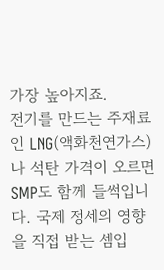가장 높아지죠.
전기를 만드는 주재료인 LNG(액화천연가스)나 석탄 가격이 오르면 SMP도 함께 들썩입니다. 국제 정세의 영향을 직접 받는 셈입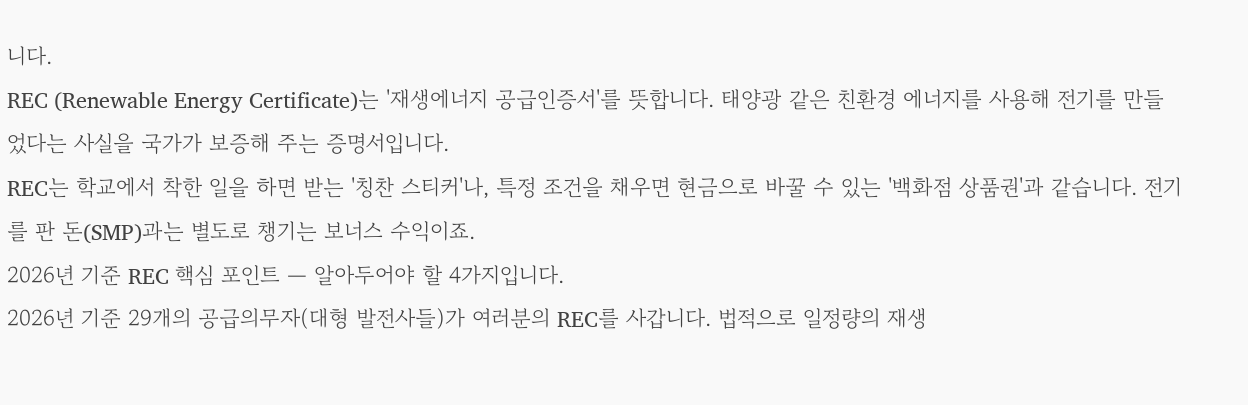니다.
REC (Renewable Energy Certificate)는 '재생에너지 공급인증서'를 뜻합니다. 태양광 같은 친환경 에너지를 사용해 전기를 만들었다는 사실을 국가가 보증해 주는 증명서입니다.
REC는 학교에서 착한 일을 하면 받는 '칭찬 스티커'나, 특정 조건을 채우면 현금으로 바꿀 수 있는 '백화점 상품권'과 같습니다. 전기를 판 돈(SMP)과는 별도로 챙기는 보너스 수익이죠.
2026년 기준 REC 핵심 포인트 — 알아두어야 할 4가지입니다.
2026년 기준 29개의 공급의무자(대형 발전사들)가 여러분의 REC를 사갑니다. 법적으로 일정량의 재생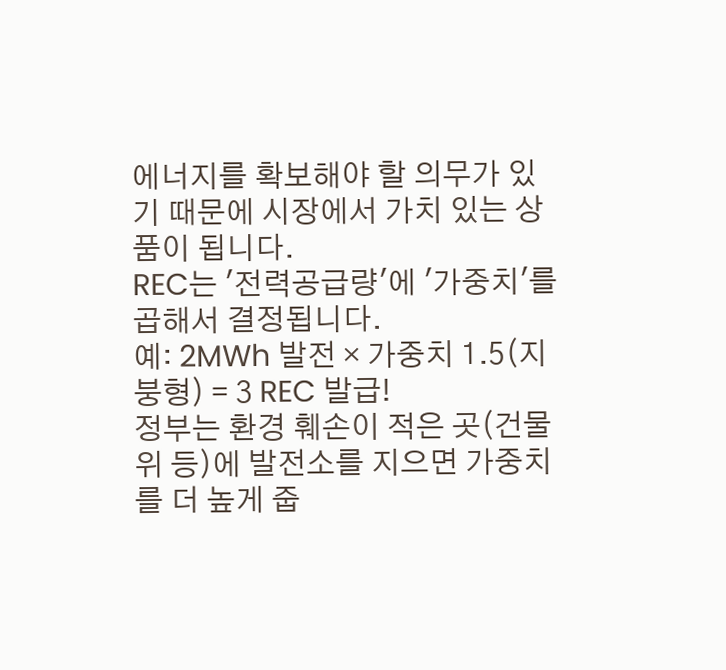에너지를 확보해야 할 의무가 있기 때문에 시장에서 가치 있는 상품이 됩니다.
REC는 '전력공급량'에 '가중치'를 곱해서 결정됩니다.
예: 2MWh 발전 × 가중치 1.5(지붕형) = 3 REC 발급!
정부는 환경 훼손이 적은 곳(건물 위 등)에 발전소를 지으면 가중치를 더 높게 줍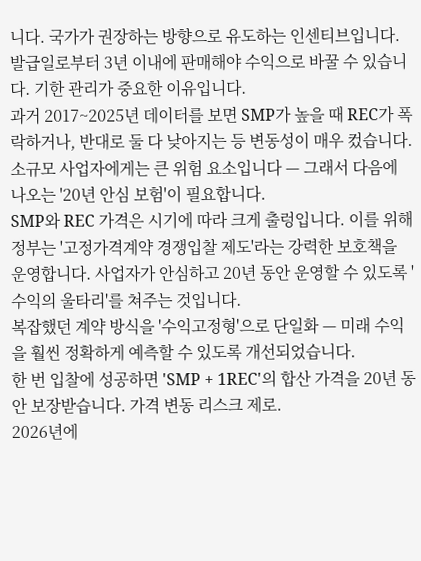니다. 국가가 권장하는 방향으로 유도하는 인센티브입니다.
발급일로부터 3년 이내에 판매해야 수익으로 바꿀 수 있습니다. 기한 관리가 중요한 이유입니다.
과거 2017~2025년 데이터를 보면 SMP가 높을 때 REC가 폭락하거나, 반대로 둘 다 낮아지는 등 변동성이 매우 컸습니다. 소규모 사업자에게는 큰 위험 요소입니다 — 그래서 다음에 나오는 '20년 안심 보험'이 필요합니다.
SMP와 REC 가격은 시기에 따라 크게 출렁입니다. 이를 위해 정부는 '고정가격계약 경쟁입찰 제도'라는 강력한 보호책을 운영합니다. 사업자가 안심하고 20년 동안 운영할 수 있도록 '수익의 울타리'를 쳐주는 것입니다.
복잡했던 계약 방식을 '수익고정형'으로 단일화 — 미래 수익을 훨씬 정확하게 예측할 수 있도록 개선되었습니다.
한 번 입찰에 성공하면 'SMP + 1REC'의 합산 가격을 20년 동안 보장받습니다. 가격 변동 리스크 제로.
2026년에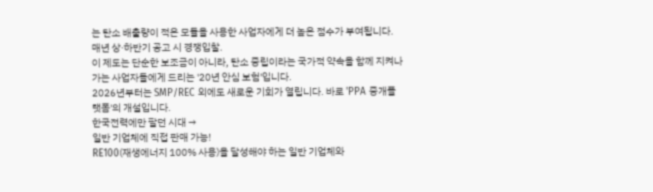는 탄소 배출량이 적은 모듈을 사용한 사업자에게 더 높은 점수가 부여됩니다. 매년 상·하반기 공고 시 경쟁입찰.
이 제도는 단순한 보조금이 아니라, 탄소 중립이라는 국가적 약속을 함께 지켜나가는 사업자들에게 드리는 '20년 안심 보험'입니다.
2026년부터는 SMP/REC 외에도 새로운 기회가 열립니다. 바로 'PPA 중개플랫폼'의 개설입니다.
한국전력에만 팔던 시대 →
일반 기업체에 직접 판매 가능!
RE100(재생에너지 100% 사용)을 달성해야 하는 일반 기업체와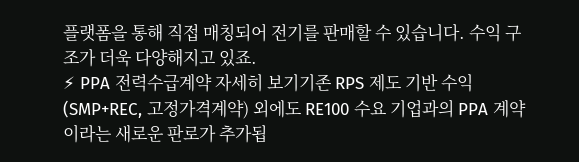플랫폼을 통해 직접 매칭되어 전기를 판매할 수 있습니다. 수익 구조가 더욱 다양해지고 있죠.
⚡ PPA 전력수급계약 자세히 보기기존 RPS 제도 기반 수익(SMP+REC, 고정가격계약) 외에도 RE100 수요 기업과의 PPA 계약이라는 새로운 판로가 추가됩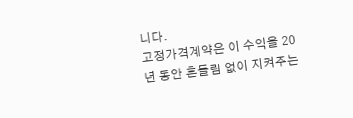니다.
고정가격계약은 이 수익을 20년 동안 흔들림 없이 지켜주는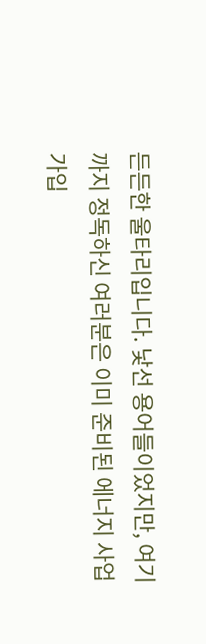든든한 울타리입니다. 낯선 용어들이었지만, 여기까지 정독하신 여러분은 이미 준비된 에너지 사업가입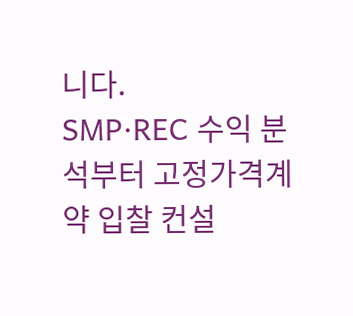니다.
SMP·REC 수익 분석부터 고정가격계약 입찰 컨설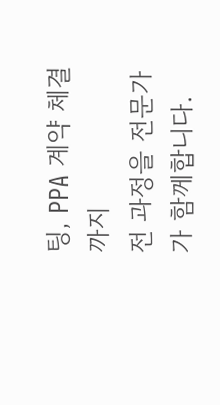팅, PPA 계약 체결까지
전 과정을 전문가가 함께합니다.